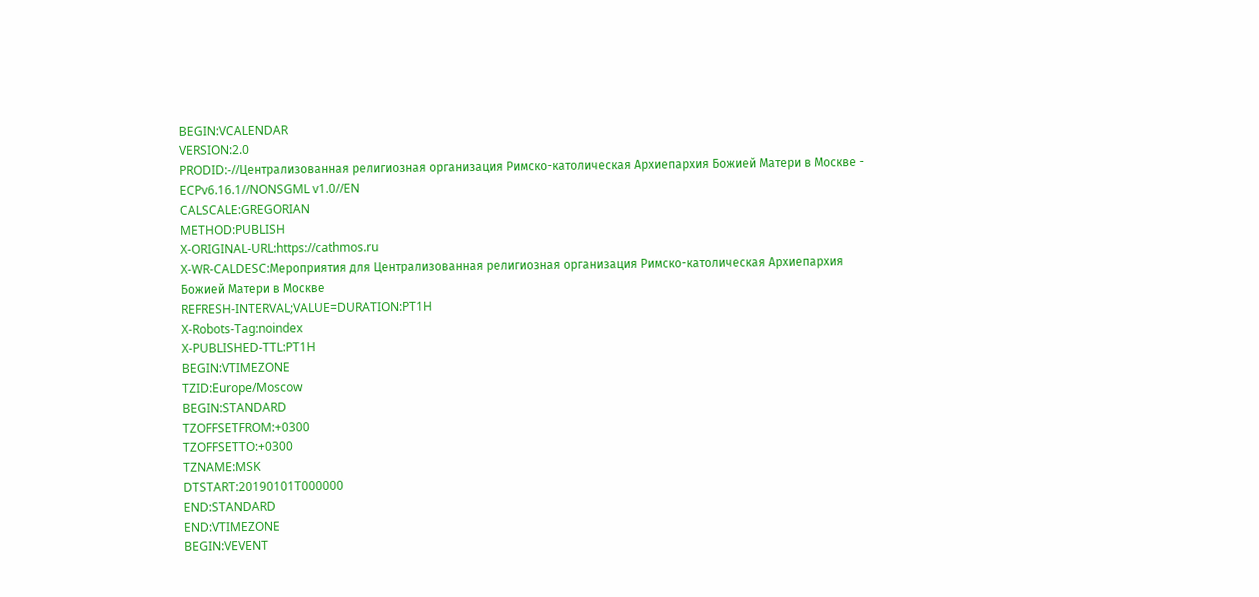BEGIN:VCALENDAR
VERSION:2.0
PRODID:-//Централизованная религиозная организация Римско-католическая Архиепархия Божией Матери в Москве - ECPv6.16.1//NONSGML v1.0//EN
CALSCALE:GREGORIAN
METHOD:PUBLISH
X-ORIGINAL-URL:https://cathmos.ru
X-WR-CALDESC:Мероприятия для Централизованная религиозная организация Римско-католическая Архиепархия Божией Матери в Москве
REFRESH-INTERVAL;VALUE=DURATION:PT1H
X-Robots-Tag:noindex
X-PUBLISHED-TTL:PT1H
BEGIN:VTIMEZONE
TZID:Europe/Moscow
BEGIN:STANDARD
TZOFFSETFROM:+0300
TZOFFSETTO:+0300
TZNAME:MSK
DTSTART:20190101T000000
END:STANDARD
END:VTIMEZONE
BEGIN:VEVENT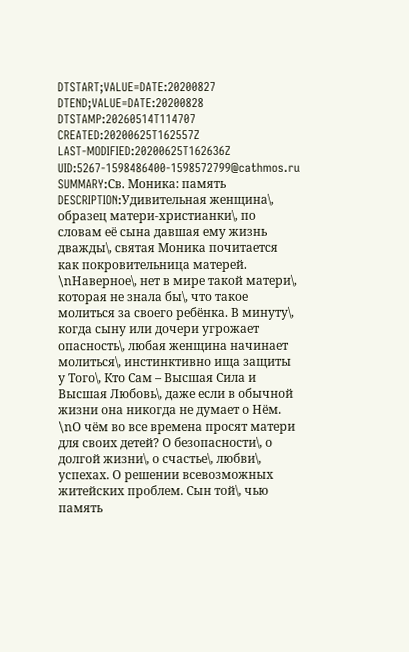DTSTART;VALUE=DATE:20200827
DTEND;VALUE=DATE:20200828
DTSTAMP:20260514T114707
CREATED:20200625T162557Z
LAST-MODIFIED:20200625T162636Z
UID:5267-1598486400-1598572799@cathmos.ru
SUMMARY:Св. Моника: память
DESCRIPTION:Удивительная женщина\, образец матери-христианки\, по словам её сына давшая ему жизнь дважды\, святая Моника почитается как покровительница матерей. \nНаверное\, нет в мире такой матери\, которая не знала бы\, что такое молиться за своего ребёнка. В минуту\, когда сыну или дочери угрожает опасность\, любая женщина начинает молиться\, инстинктивно ища защиты у Того\, Кто Сам – Высшая Сила и Высшая Любовь\, даже если в обычной жизни она никогда не думает о Нём. \nО чём во все времена просят матери для своих детей? О безопасности\, о долгой жизни\, о счастье\, любви\, успехах. О решении всевозможных житейских проблем. Сын той\, чью память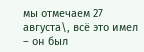мы отмечаем 27 августа\, всё это имел – он был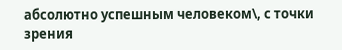абсолютно успешным человеком\, с точки зрения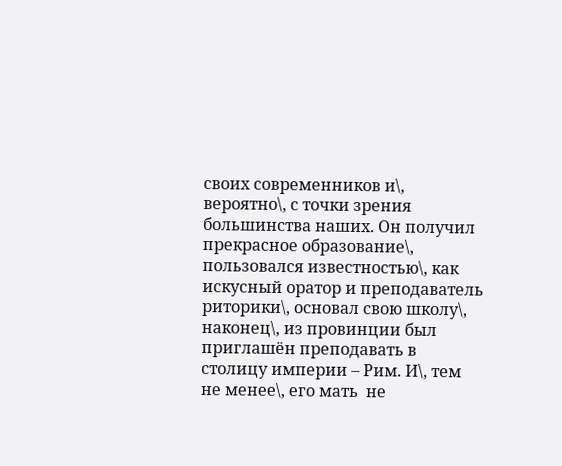своих современников и\, вероятно\, с точки зрения большинства наших. Он получил прекрасное образование\, пользовался известностью\, как искусный оратор и преподаватель риторики\, основал свою школу\, наконец\, из провинции был приглашён преподавать в столицу империи – Рим. И\, тем не менее\, его мать  не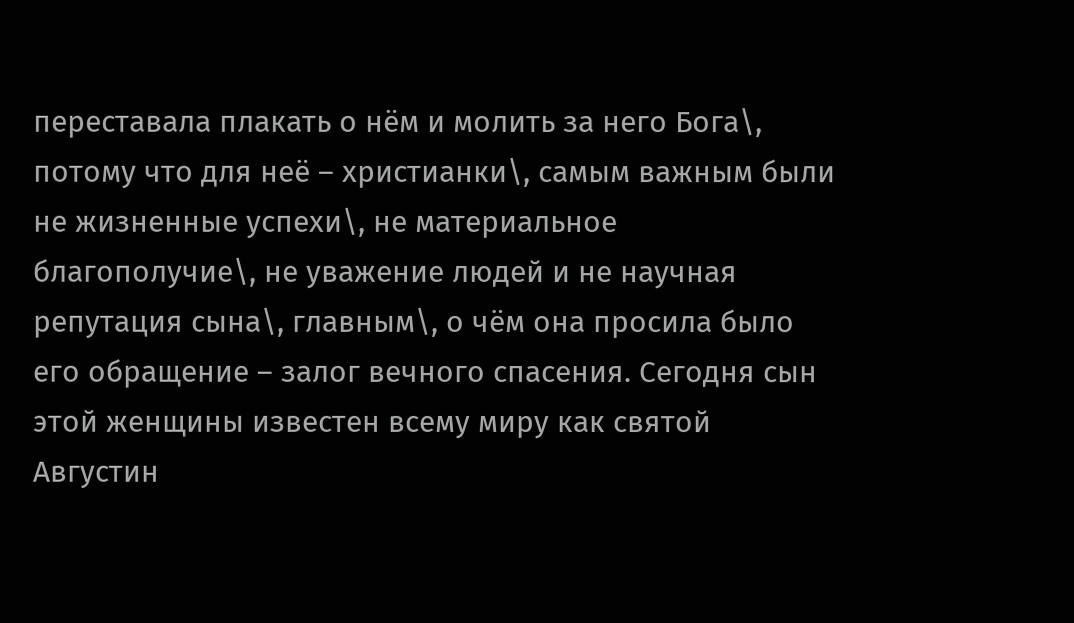переставала плакать о нём и молить за него Бога\, потому что для неё – христианки\, самым важным были не жизненные успехи\, не материальное благополучие\, не уважение людей и не научная репутация сына\, главным\, о чём она просила было его обращение – залог вечного спасения. Сегодня сын этой женщины известен всему миру как святой Августин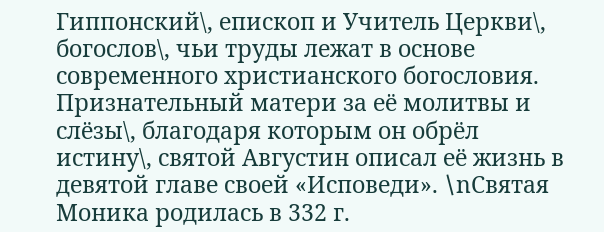Гиппонский\, епископ и Учитель Церкви\, богослов\, чьи труды лежат в основе современного христианского богословия. Признательный матери за её молитвы и слёзы\, благодаря которым он обрёл истину\, святой Августин описал её жизнь в девятой главе своей «Исповеди». \nСвятая Моника родилась в 332 г.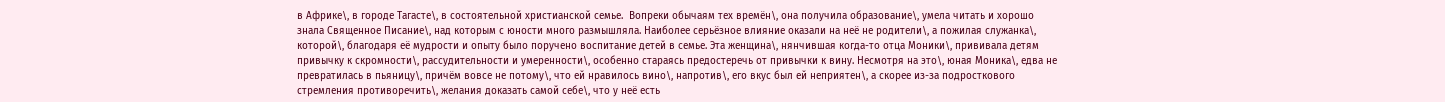в Африке\, в городе Тагасте\, в состоятельной христианской семье.  Вопреки обычаям тех времён\, она получила образование\, умела читать и хорошо знала Священное Писание\, над которым с юности много размышляла. Наиболее серьёзное влияние оказали на неё не родители\, а пожилая служанка\, которой\, благодаря её мудрости и опыту было поручено воспитание детей в семье. Эта женщина\, нянчившая когда-то отца Моники\, прививала детям привычку к скромности\, рассудительности и умеренности\, особенно стараясь предостеречь от привычки к вину. Несмотря на это\, юная Моника\, едва не превратилась в пьяницу\, причём вовсе не потому\, что ей нравилось вино\, напротив\, его вкус был ей неприятен\, а скорее из-за подросткового стремления противоречить\, желания доказать самой себе\, что у неё есть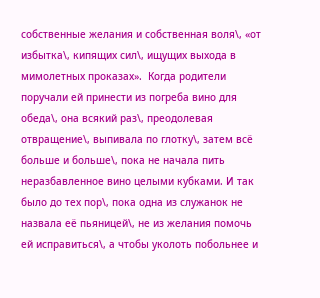собственные желания и собственная воля\, «от избытка\, кипящих сил\, ищущих выхода в мимолетных проказах».  Когда родители поручали ей принести из погреба вино для обеда\, она всякий раз\, преодолевая отвращение\, выпивала по глотку\, затем всё больше и больше\, пока не начала пить неразбавленное вино целыми кубками. И так было до тех пор\, пока одна из служанок не назвала её пьяницей\, не из желания помочь ей исправиться\, а чтобы уколоть побольнее и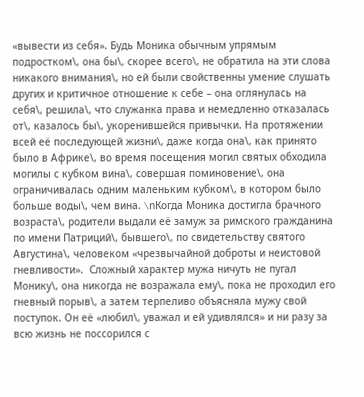«вывести из себя». Будь Моника обычным упрямым подростком\, она бы\, скорее всего\, не обратила на эти слова никакого внимания\, но ей были свойственны умение слушать других и критичное отношение к себе – она оглянулась на себя\, решила\, что служанка права и немедленно отказалась от\, казалось бы\, укоренившейся привычки. На протяжении всей её последующей жизни\, даже когда она\, как принято было в Африке\, во время посещения могил святых обходила могилы с кубком вина\, совершая поминовение\, она ограничивалась одним маленьким кубком\, в котором было больше воды\, чем вина. \nКогда Моника достигла брачного возраста\, родители выдали её замуж за римского гражданина по имени Патриций\, бывшего\, по свидетельству святого Августина\, человеком «чрезвычайной доброты и неистовой гневливости».  Сложный характер мужа ничуть не пугал Монику\, она никогда не возражала ему\, пока не проходил его гневный порыв\, а затем терпеливо объясняла мужу свой поступок. Он её «любил\, уважал и ей удивлялся» и ни разу за всю жизнь не поссорился с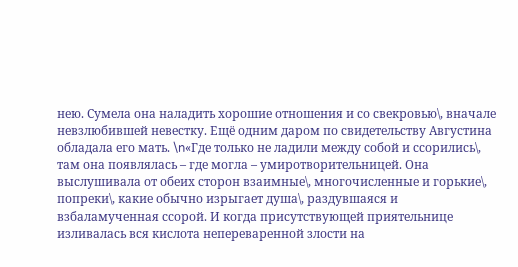нею. Сумела она наладить хорошие отношения и со свекровью\, вначале невзлюбившей невестку. Ещё одним даром по свидетельству Августина обладала его мать. \n«Где только не ладили между собой и ссорились\, там она появлялась – где могла – умиротворительницей. Она выслушивала от обеих сторон взаимные\, многочисленные и горькие\, попреки\, какие обычно изрыгает душа\, раздувшаяся и взбаламученная ссорой. И когда присутствующей приятельнице изливалась вся кислота непереваренной злости на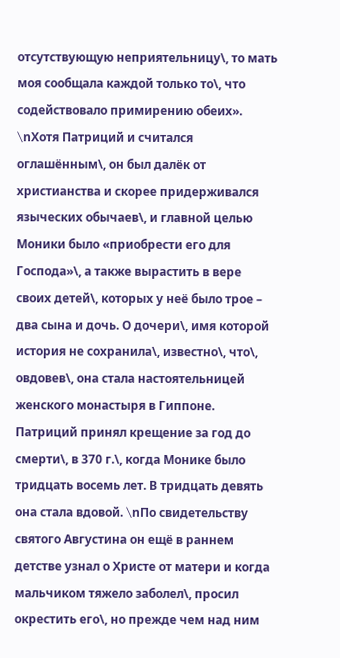отсутствующую неприятельницу\, то мать моя сообщала каждой только то\, что содействовало примирению обеих». \nХотя Патриций и считался оглашённым\, он был далёк от христианства и скорее придерживался языческих обычаев\, и главной целью Моники было «приобрести его для Господа»\, а также вырастить в вере своих детей\, которых у неё было трое – два сына и дочь. О дочери\, имя которой история не сохранила\, известно\, что\, овдовев\, она стала настоятельницей женского монастыря в Гиппоне. Патриций принял крещение за год до смерти\, в 370 г.\, когда Монике было тридцать восемь лет. В тридцать девять она стала вдовой. \nПо свидетельству святого Августина он ещё в раннем детстве узнал о Христе от матери и когда мальчиком тяжело заболел\, просил окрестить его\, но прежде чем над ним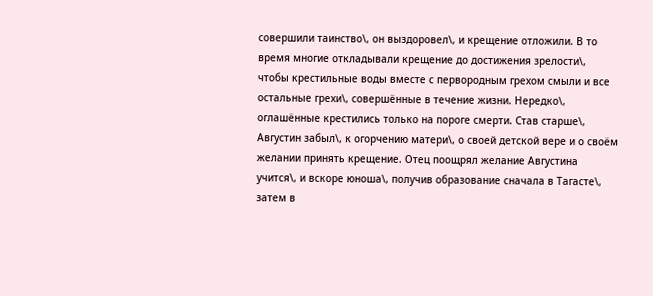совершили таинство\, он выздоровел\, и крещение отложили. В то время многие откладывали крещение до достижения зрелости\, чтобы крестильные воды вместе с первородным грехом смыли и все остальные грехи\, совершённые в течение жизни. Нередко\, оглашённые крестились только на пороге смерти. Став старше\, Августин забыл\, к огорчению матери\, о своей детской вере и о своём желании принять крещение. Отец поощрял желание Августина учится\, и вскоре юноша\, получив образование сначала в Тагасте\, затем в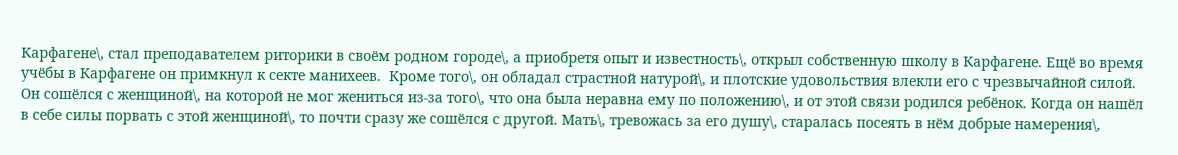Карфагене\, стал преподавателем риторики в своём родном городе\, а приобретя опыт и известность\, открыл собственную школу в Карфагене. Ещё во время учёбы в Карфагене он примкнул к секте манихеев.  Кроме того\, он обладал страстной натурой\, и плотские удовольствия влекли его с чрезвычайной силой. Он сошёлся с женщиной\, на которой не мог жениться из-за того\, что она была неравна ему по положению\, и от этой связи родился ребёнок. Когда он нашёл в себе силы порвать с этой женщиной\, то почти сразу же сошёлся с другой. Мать\, тревожась за его душу\, старалась посеять в нём добрые намерения\,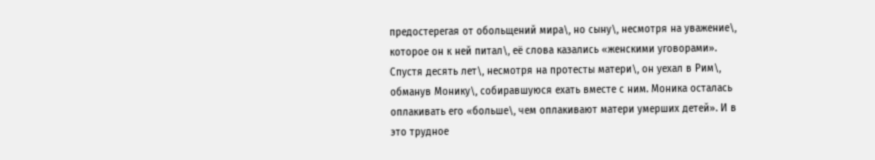предостерегая от обольщений мира\, но сыну\, несмотря на уважение\, которое он к ней питал\, её слова казались «женскими уговорами». Спустя десять лет\, несмотря на протесты матери\, он уехал в Рим\, обманув Монику\, собиравшуюся ехать вместе с ним. Моника осталась оплакивать его «больше\, чем оплакивают матери умерших детей». И в это трудное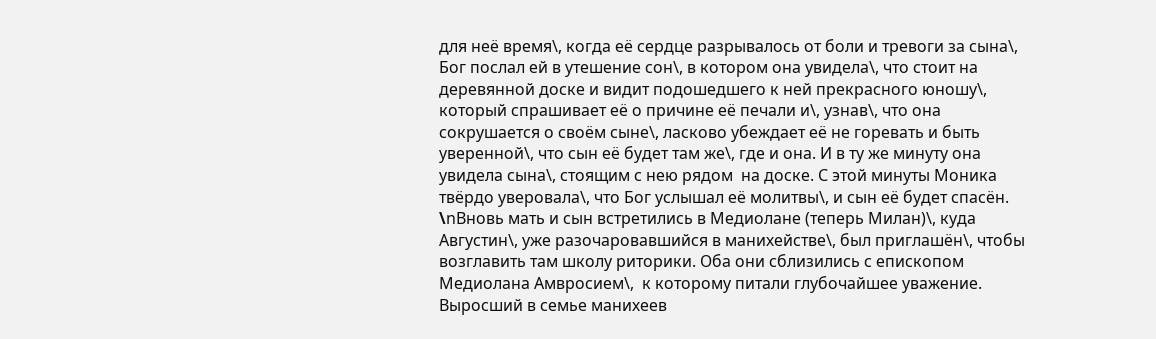для неё время\, когда её сердце разрывалось от боли и тревоги за сына\, Бог послал ей в утешение сон\, в котором она увидела\, что стоит на деревянной доске и видит подошедшего к ней прекрасного юношу\, который спрашивает её о причине её печали и\, узнав\, что она сокрушается о своём сыне\, ласково убеждает её не горевать и быть уверенной\, что сын её будет там же\, где и она. И в ту же минуту она увидела сына\, стоящим с нею рядом  на доске. С этой минуты Моника твёрдо уверовала\, что Бог услышал её молитвы\, и сын её будет спасён. \nВновь мать и сын встретились в Медиолане (теперь Милан)\, куда Августин\, уже разочаровавшийся в манихействе\, был приглашён\, чтобы возглавить там школу риторики. Оба они сблизились с епископом Медиолана Амвросием\,  к которому питали глубочайшее уважение. Выросший в семье манихеев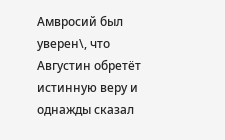Амвросий был уверен\, что Августин обретёт истинную веру и однажды сказал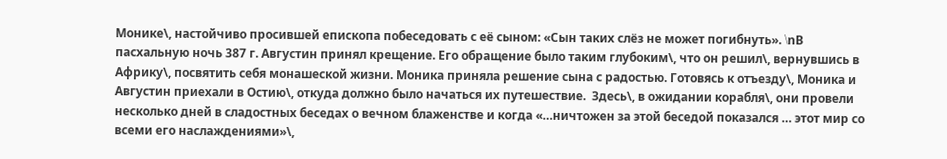Монике\, настойчиво просившей епископа побеседовать с её сыном: «Сын таких слёз не может погибнуть». \nВ пасхальную ночь 387 г. Августин принял крещение. Его обращение было таким глубоким\, что он решил\, вернувшись в Африку\, посвятить себя монашеской жизни. Моника приняла решение сына с радостью. Готовясь к отъезду\, Моника и Августин приехали в Остию\, откуда должно было начаться их путешествие.  Здесь\, в ожидании корабля\, они провели несколько дней в сладостных беседах о вечном блаженстве и когда «…ничтожен за этой беседой показался … этот мир со всеми его наслаждениями»\,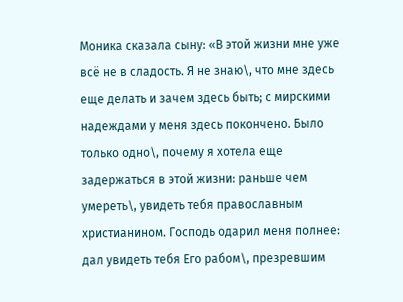Моника сказала сыну: «В этой жизни мне уже всё не в сладость. Я не знаю\, что мне здесь еще делать и зачем здесь быть; с мирскими надеждами у меня здесь покончено. Было только одно\, почему я хотела еще задержаться в этой жизни: раньше чем умереть\, увидеть тебя православным христианином. Господь одарил меня полнее: дал увидеть тебя Его рабом\, презревшим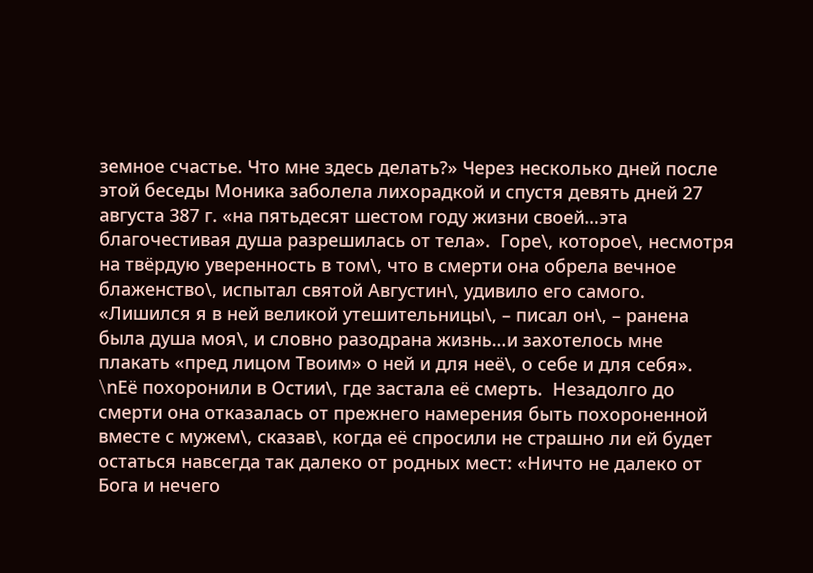земное счастье. Что мне здесь делать?» Через несколько дней после этой беседы Моника заболела лихорадкой и спустя девять дней 27 августа 387 г. «на пятьдесят шестом году жизни своей…эта благочестивая душа разрешилась от тела».  Горе\, которое\, несмотря на твёрдую уверенность в том\, что в смерти она обрела вечное блаженство\, испытал святой Августин\, удивило его самого. «Лишился я в ней великой утешительницы\, – писал он\, – ранена была душа моя\, и словно разодрана жизнь…и захотелось мне плакать «пред лицом Твоим» о ней и для неё\, о себе и для себя». \nЕё похоронили в Остии\, где застала её смерть.  Незадолго до смерти она отказалась от прежнего намерения быть похороненной вместе с мужем\, сказав\, когда её спросили не страшно ли ей будет остаться навсегда так далеко от родных мест: «Ничто не далеко от Бога и нечего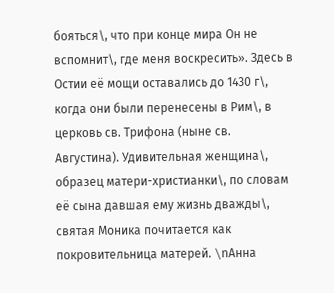бояться\, что при конце мира Он не вспомнит\, где меня воскресить». Здесь в Остии её мощи оставались до 1430 г\, когда они были перенесены в Рим\, в церковь св. Трифона (ныне св. Августина). Удивительная женщина\, образец матери-христианки\, по словам её сына давшая ему жизнь дважды\, святая Моника почитается как покровительница матерей. \nАнна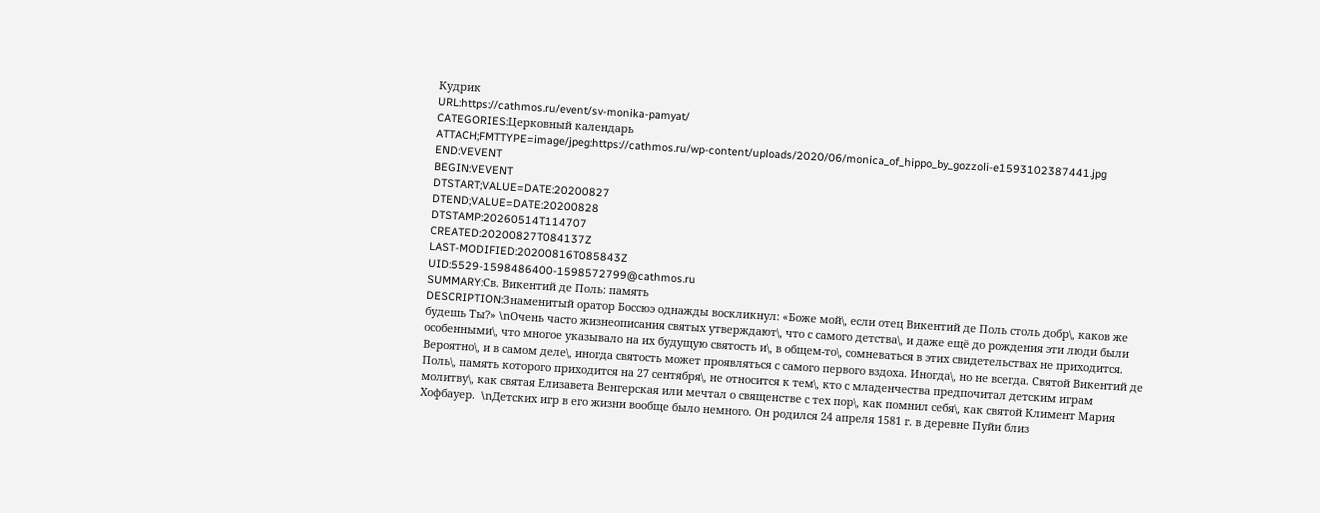Кудрик
URL:https://cathmos.ru/event/sv-monika-pamyat/
CATEGORIES:Церковный календарь
ATTACH;FMTTYPE=image/jpeg:https://cathmos.ru/wp-content/uploads/2020/06/monica_of_hippo_by_gozzoli-e1593102387441.jpg
END:VEVENT
BEGIN:VEVENT
DTSTART;VALUE=DATE:20200827
DTEND;VALUE=DATE:20200828
DTSTAMP:20260514T114707
CREATED:20200827T084137Z
LAST-MODIFIED:20200816T085843Z
UID:5529-1598486400-1598572799@cathmos.ru
SUMMARY:Св. Викентий де Поль: память
DESCRIPTION:Знаменитый оратор Боссюэ однажды воскликнул: «Боже мой\, если отец Викентий де Поль столь добр\, каков же будешь Ты?» \nОчень часто жизнеописания святых утверждают\, что с самого детства\, и даже ещё до рождения эти люди были особенными\, что многое указывало на их будущую святость и\, в общем-то\, сомневаться в этих свидетельствах не приходится. Вероятно\, и в самом деле\, иногда святость может проявляться с самого первого вздоха. Иногда\, но не всегда. Святой Викентий де Поль\, память которого приходится на 27 сентября\, не относится к тем\, кто с младенчества предпочитал детским играм молитву\, как святая Елизавета Венгерская или мечтал о священстве с тех пор\, как помнил себя\, как святой Климент Мария Хофбауер.  \nДетских игр в его жизни вообще было немного. Он родился 24 апреля 1581 г. в деревне Пуйи близ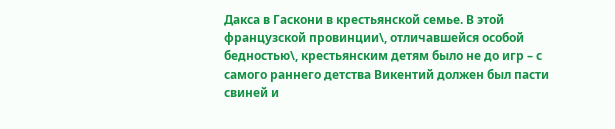Дакса в Гаскони в крестьянской семье. В этой французской провинции\, отличавшейся особой бедностью\, крестьянским детям было не до игр – с самого раннего детства Викентий должен был пасти свиней и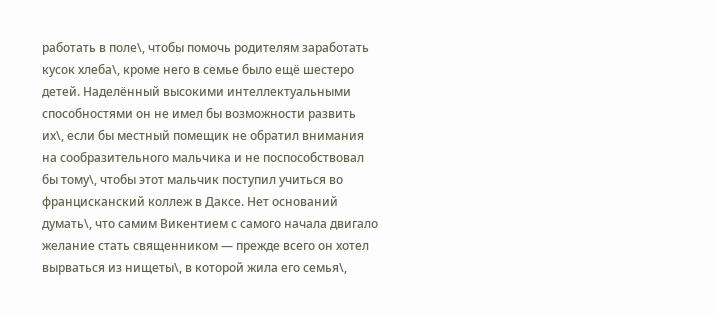работать в поле\, чтобы помочь родителям заработать кусок хлеба\, кроме него в семье было ещё шестеро детей. Наделённый высокими интеллектуальными способностями он не имел бы возможности развить их\, если бы местный помещик не обратил внимания на сообразительного мальчика и не поспособствовал бы тому\, чтобы этот мальчик поступил учиться во францисканский коллеж в Даксе. Нет оснований думать\, что самим Викентием с самого начала двигало желание стать священником — прежде всего он хотел вырваться из нищеты\, в которой жила его семья\,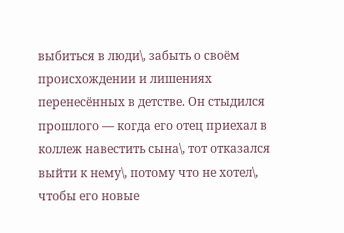выбиться в люди\, забыть о своём происхождении и лишениях перенесённых в детстве. Он стыдился прошлого — когда его отец приехал в коллеж навестить сына\, тот отказался выйти к нему\, потому что не хотел\, чтобы его новые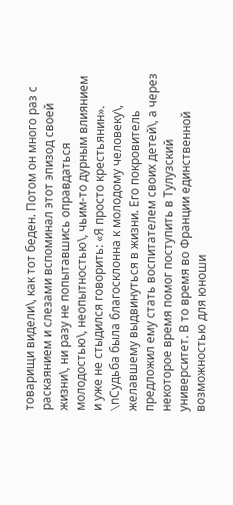товарищи видели\, как тот беден. Потом он много раз с раскаянием и слезами вспоминал этот эпизод своей жизни\, ни разу не попытавшись оправдаться молодостью\, неопытностью\, чьим-то дурным влиянием и уже не стыдился говорить: «Я просто крестьянин».  \nСудьба была благосклонна к молодому человеку\, желавшему выдвинуться в жизни. Его покровитель предложил ему стать воспитателем своих детей\, а через некоторое время помог поступить в Тулузский университет. В то время во Франции единственной возможностью для юноши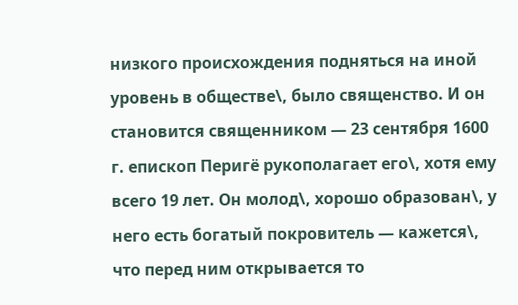низкого происхождения подняться на иной уровень в обществе\, было священство. И он становится священником — 23 сентября 1600 г. епископ Перигё рукополагает его\, хотя ему всего 19 лет. Он молод\, хорошо образован\, у него есть богатый покровитель — кажется\, что перед ним открывается то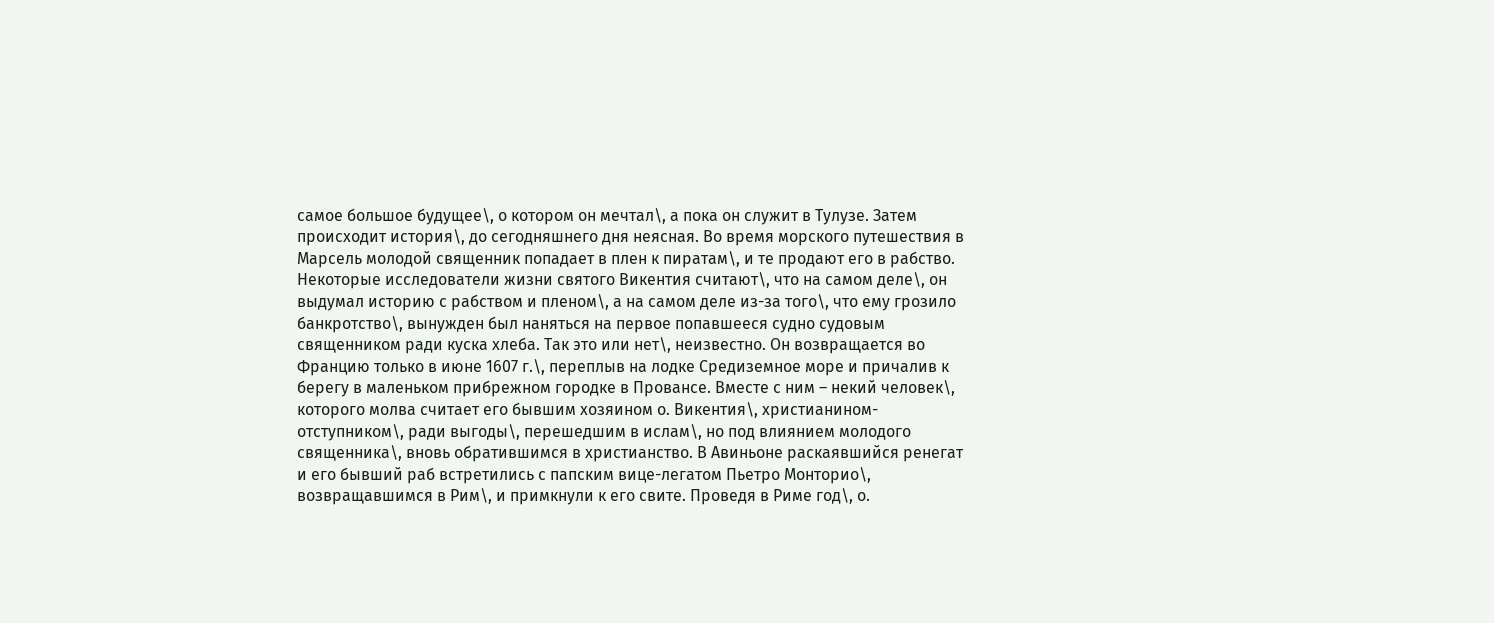самое большое будущее\, о котором он мечтал\, а пока он служит в Тулузе. Затем происходит история\, до сегодняшнего дня неясная. Во время морского путешествия в Марсель молодой священник попадает в плен к пиратам\, и те продают его в рабство. Некоторые исследователи жизни святого Викентия считают\, что на самом деле\, он выдумал историю с рабством и пленом\, а на самом деле из-за того\, что ему грозило банкротство\, вынужден был наняться на первое попавшееся судно судовым священником ради куска хлеба. Так это или нет\, неизвестно. Он возвращается во Францию только в июне 1607 г.\, переплыв на лодке Средиземное море и причалив к берегу в маленьком прибрежном городке в Провансе. Вместе с ним – некий человек\, которого молва считает его бывшим хозяином о. Викентия\, христианином-отступником\, ради выгоды\, перешедшим в ислам\, но под влиянием молодого священника\, вновь обратившимся в христианство. В Авиньоне раскаявшийся ренегат и его бывший раб встретились с папским вице-легатом Пьетро Монторио\, возвращавшимся в Рим\, и примкнули к его свите. Проведя в Риме год\, о.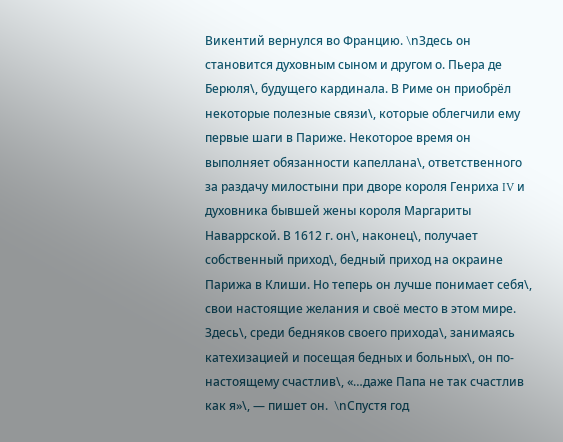Викентий вернулся во Францию. \nЗдесь он становится духовным сыном и другом о. Пьера де Берюля\, будущего кардинала. В Риме он приобрёл некоторые полезные связи\, которые облегчили ему первые шаги в Париже. Некоторое время он выполняет обязанности капеллана\, ответственного за раздачу милостыни при дворе короля Генриха IV и духовника бывшей жены короля Маргариты Наваррской. В 1612 г. он\, наконец\, получает собственный приход\, бедный приход на окраине Парижа в Клиши. Но теперь он лучше понимает себя\, свои настоящие желания и своё место в этом мире. Здесь\, среди бедняков своего прихода\, занимаясь катехизацией и посещая бедных и больных\, он по-настоящему счастлив\, «…даже Папа не так счастлив как я»\, — пишет он.  \nСпустя год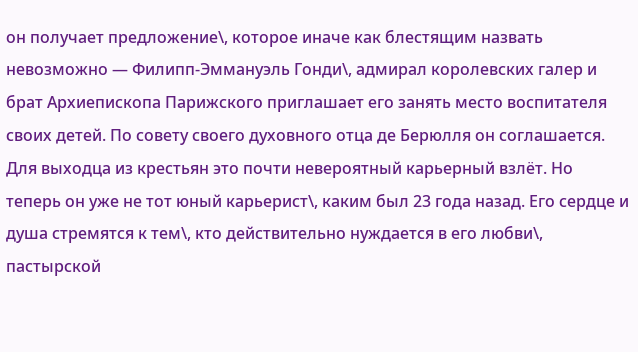он получает предложение\, которое иначе как блестящим назвать невозможно — Филипп-Эммануэль Гонди\, адмирал королевских галер и брат Архиепископа Парижского приглашает его занять место воспитателя своих детей. По совету своего духовного отца де Берюлля он соглашается. Для выходца из крестьян это почти невероятный карьерный взлёт. Но теперь он уже не тот юный карьерист\, каким был 23 года назад. Его сердце и душа стремятся к тем\, кто действительно нуждается в его любви\, пастырской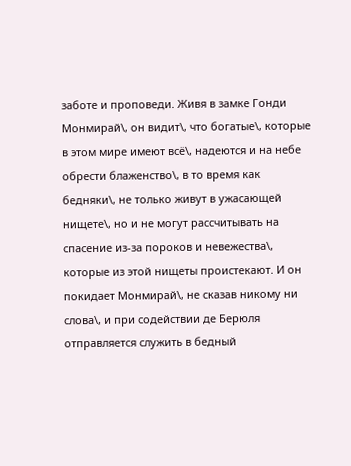заботе и проповеди. Живя в замке Гонди Монмирай\, он видит\, что богатые\, которые в этом мире имеют всё\, надеются и на небе обрести блаженство\, в то время как бедняки\, не только живут в ужасающей нищете\, но и не могут рассчитывать на спасение из-за пороков и невежества\, которые из этой нищеты проистекают. И он покидает Монмирай\, не сказав никому ни слова\, и при содействии де Берюля отправляется служить в бедный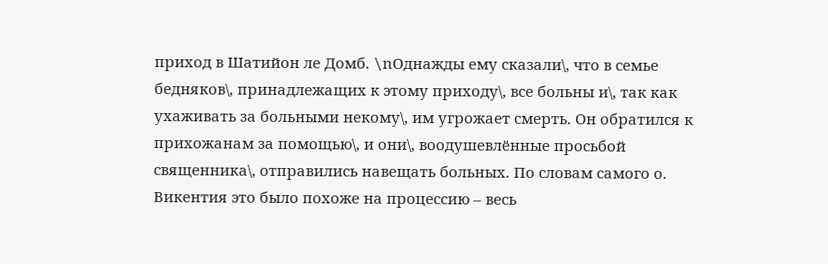приход в Шатийон ле Домб. \nОднажды ему сказали\, что в семье бедняков\, принадлежащих к этому приходу\, все больны и\, так как ухаживать за больными некому\, им угрожает смерть. Он обратился к прихожанам за помощью\, и они\, воодушевлённые просьбой священника\, отправились навещать больных. По словам самого о. Викентия это было похоже на процессию – весь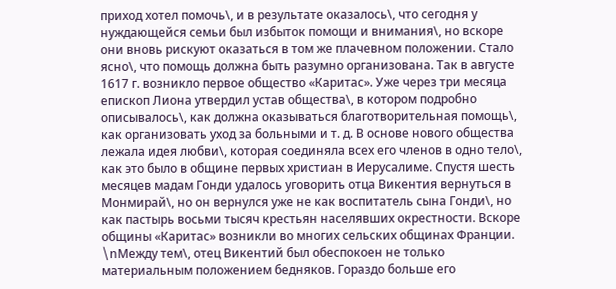приход хотел помочь\, и в результате оказалось\, что сегодня у нуждающейся семьи был избыток помощи и внимания\, но вскоре они вновь рискуют оказаться в том же плачевном положении. Стало ясно\, что помощь должна быть разумно организована. Так в августе 1617 г. возникло первое общество «Каритас». Уже через три месяца епископ Лиона утвердил устав общества\, в котором подробно описывалось\, как должна оказываться благотворительная помощь\, как организовать уход за больными и т. д. В основе нового общества лежала идея любви\, которая соединяла всех его членов в одно тело\, как это было в общине первых христиан в Иерусалиме. Спустя шесть месяцев мадам Гонди удалось уговорить отца Викентия вернуться в Монмирай\, но он вернулся уже не как воспитатель сына Гонди\, но как пастырь восьми тысяч крестьян населявших окрестности. Вскоре общины «Каритас» возникли во многих сельских общинах Франции. \nМежду тем\, отец Викентий был обеспокоен не только материальным положением бедняков. Гораздо больше его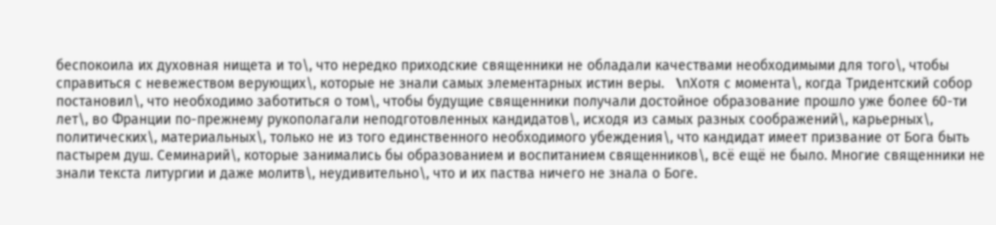беспокоила их духовная нищета и то\, что нередко приходские священники не обладали качествами необходимыми для того\, чтобы справиться с невежеством верующих\, которые не знали самых элементарных истин веры.   \nХотя с момента\, когда Тридентский собор постановил\, что необходимо заботиться о том\, чтобы будущие священники получали достойное образование прошло уже более 60-ти лет\, во Франции по-прежнему рукополагали неподготовленных кандидатов\, исходя из самых разных соображений\, карьерных\, политических\, материальных\, только не из того единственного необходимого убеждения\, что кандидат имеет призвание от Бога быть пастырем душ. Семинарий\, которые занимались бы образованием и воспитанием священников\, всё ещё не было. Многие священники не знали текста литургии и даже молитв\, неудивительно\, что и их паства ничего не знала о Боге.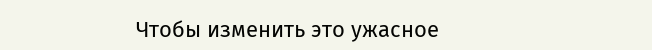Чтобы изменить это ужасное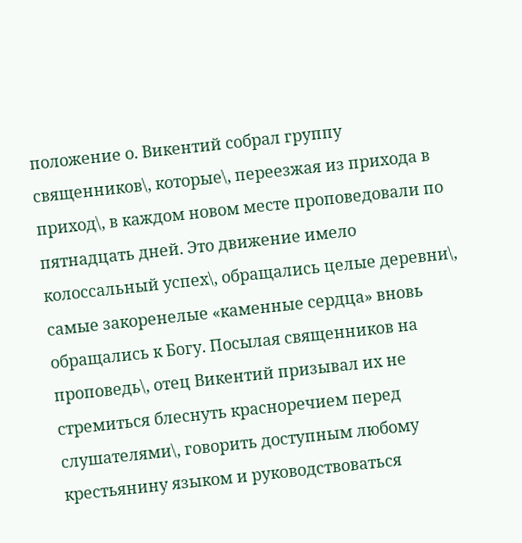положение о. Викентий собрал группу священников\, которые\, переезжая из прихода в приход\, в каждом новом месте проповедовали по пятнадцать дней. Это движение имело колоссальный успех\, обращались целые деревни\, самые закоренелые «каменные сердца» вновь обращались к Богу. Посылая священников на проповедь\, отец Викентий призывал их не стремиться блеснуть красноречием перед слушателями\, говорить доступным любому крестьянину языком и руководствоваться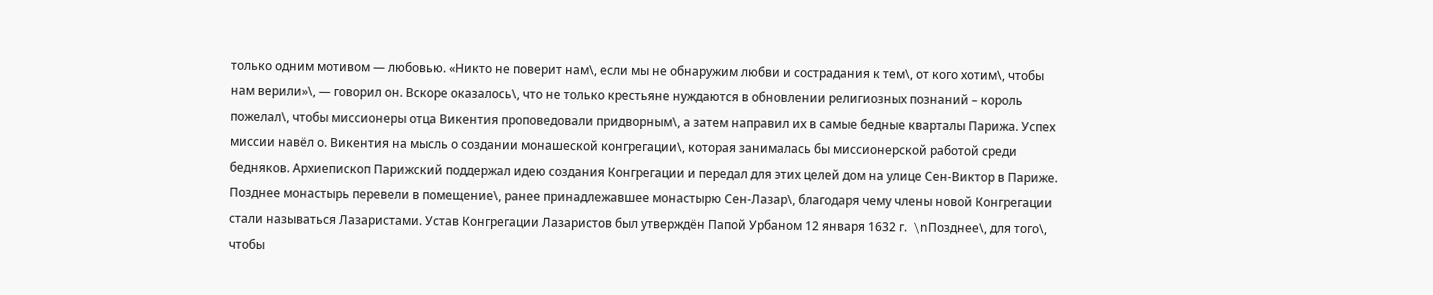только одним мотивом — любовью. «Никто не поверит нам\, если мы не обнаружим любви и сострадания к тем\, от кого хотим\, чтобы нам верили»\, — говорил он. Вскоре оказалось\, что не только крестьяне нуждаются в обновлении религиозных познаний – король пожелал\, чтобы миссионеры отца Викентия проповедовали придворным\, а затем направил их в самые бедные кварталы Парижа. Успех миссии навёл о. Викентия на мысль о создании монашеской конгрегации\, которая занималась бы миссионерской работой среди бедняков. Архиепископ Парижский поддержал идею создания Конгрегации и передал для этих целей дом на улице Сен-Виктор в Париже. Позднее монастырь перевели в помещение\, ранее принадлежавшее монастырю Сен-Лазар\, благодаря чему члены новой Конгрегации стали называться Лазаристами. Устав Конгрегации Лазаристов был утверждён Папой Урбаном 12 января 1632 г.  \nПозднее\, для того\, чтобы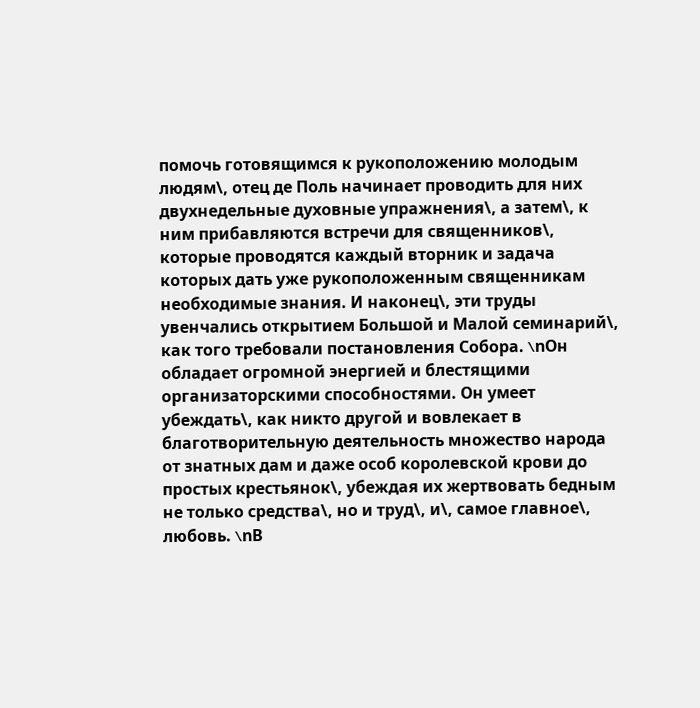помочь готовящимся к рукоположению молодым людям\, отец де Поль начинает проводить для них двухнедельные духовные упражнения\, а затем\, к ним прибавляются встречи для священников\, которые проводятся каждый вторник и задача которых дать уже рукоположенным священникам необходимые знания. И наконец\, эти труды увенчались открытием Большой и Малой семинарий\, как того требовали постановления Собора. \nОн обладает огромной энергией и блестящими организаторскими способностями. Он умеет убеждать\, как никто другой и вовлекает в благотворительную деятельность множество народа от знатных дам и даже особ королевской крови до простых крестьянок\, убеждая их жертвовать бедным не только средства\, но и труд\, и\, самое главное\, любовь. \nВ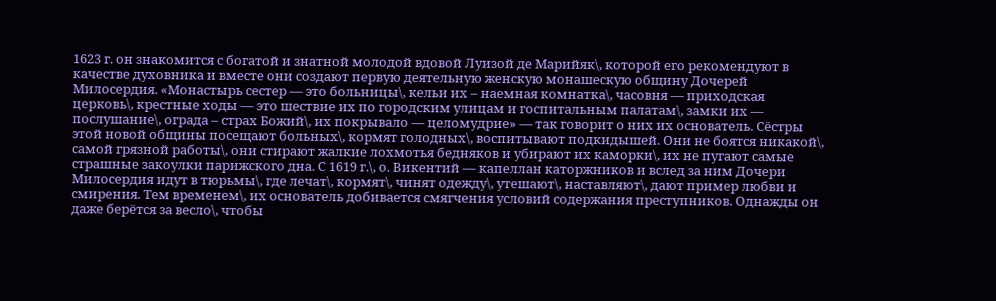1623 г. он знакомится с богатой и знатной молодой вдовой Луизой де Марийяк\, которой его рекомендуют в качестве духовника и вместе они создают первую деятельную женскую монашескую общину Дочерей Милосердия. «Монастырь сестер — это больницы\, кельи их – наемная комнатка\, часовня — приходская церковь\, крестные ходы — это шествие их по городским улицам и госпитальным палатам\, замки их — послушание\, ограда – страх Божий\, их покрывало — целомудрие» — так говорит о них их основатель. Сёстры этой новой общины посещают больных\, кормят голодных\, воспитывают подкидышей. Они не боятся никакой\, самой грязной работы\, они стирают жалкие лохмотья бедняков и убирают их каморки\, их не пугают самые страшные закоулки парижского дна. С 1619 г.\, о. Викентий — капеллан каторжников и вслед за ним Дочери Милосердия идут в тюрьмы\, где лечат\, кормят\, чинят одежду\, утешают\, наставляют\, дают пример любви и смирения. Тем временем\, их основатель добивается смягчения условий содержания преступников. Однажды он даже берётся за весло\, чтобы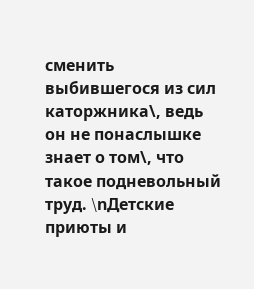сменить выбившегося из сил каторжника\, ведь он не понаслышке знает о том\, что такое подневольный труд. \nДетские приюты и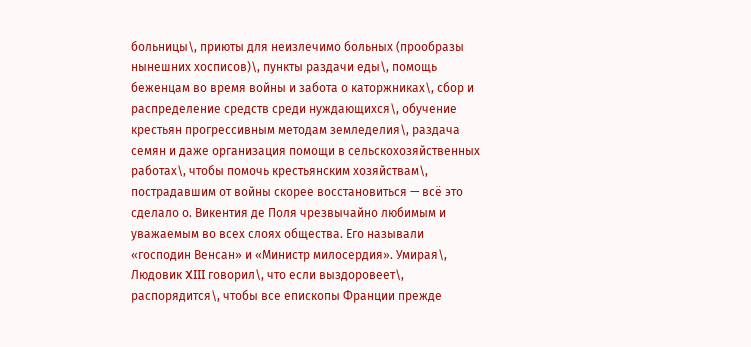больницы\, приюты для неизлечимо больных (прообразы нынешних хосписов)\, пункты раздачи еды\, помощь беженцам во время войны и забота о каторжниках\, сбор и распределение средств среди нуждающихся\, обучение крестьян прогрессивным методам земледелия\, раздача семян и даже организация помощи в сельскохозяйственных работах\, чтобы помочь крестьянским хозяйствам\, пострадавшим от войны скорее восстановиться — всё это сделало о. Викентия де Поля чрезвычайно любимым и уважаемым во всех слоях общества. Его называли «господин Венсан» и «Министр милосердия». Умирая\, Людовик XIII говорил\, что если выздоровеет\, распорядится\, чтобы все епископы Франции прежде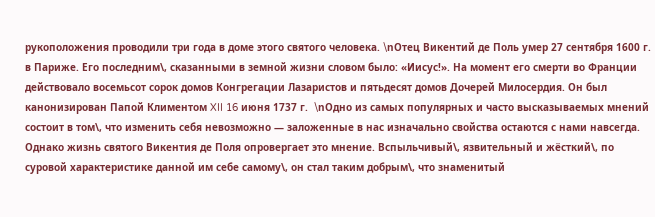рукоположения проводили три года в доме этого святого человека. \nОтец Викентий де Поль умер 27 сентября 1600 г. в Париже. Его последним\, сказанными в земной жизни словом было: «Иисус!». На момент его смерти во Франции действовало восемьсот сорок домов Конгрегации Лазаристов и пятьдесят домов Дочерей Милосердия. Он был канонизирован Папой Климентом XII 16 июня 1737 г.  \nОдно из самых популярных и часто высказываемых мнений состоит в том\, что изменить себя невозможно — заложенные в нас изначально свойства остаются с нами навсегда. Однако жизнь святого Викентия де Поля опровергает это мнение. Вспыльчивый\, язвительный и жёсткий\, по суровой характеристике данной им себе самому\, он стал таким добрым\, что знаменитый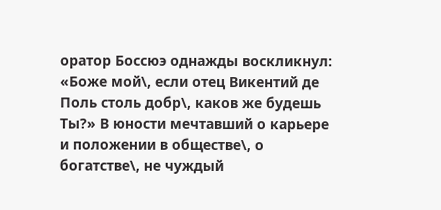оратор Боссюэ однажды воскликнул: «Боже мой\, если отец Викентий де Поль столь добр\, каков же будешь Ты?» В юности мечтавший о карьере и положении в обществе\, о богатстве\, не чуждый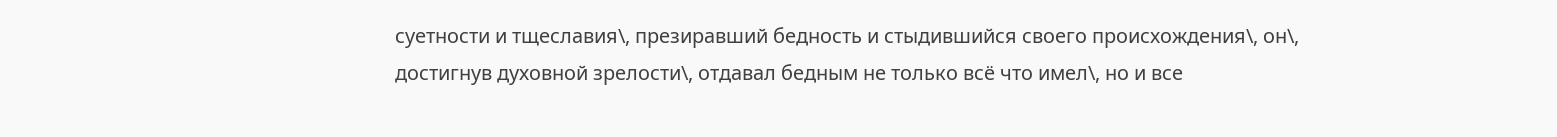суетности и тщеславия\, презиравший бедность и стыдившийся своего происхождения\, он\, достигнув духовной зрелости\, отдавал бедным не только всё что имел\, но и все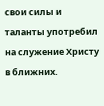свои силы и таланты употребил на служение Христу в ближних.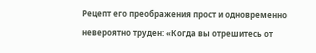Рецепт его преображения прост и одновременно невероятно труден: «Когда вы отрешитесь от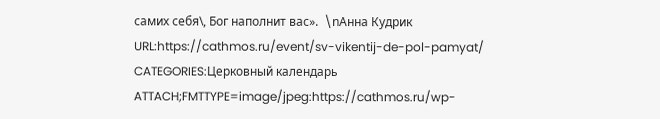самих себя\, Бог наполнит вас».  \nАнна Кудрик
URL:https://cathmos.ru/event/sv-vikentij-de-pol-pamyat/
CATEGORIES:Церковный календарь
ATTACH;FMTTYPE=image/jpeg:https://cathmos.ru/wp-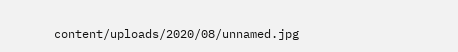content/uploads/2020/08/unnamed.jpg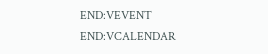END:VEVENT
END:VCALENDAR